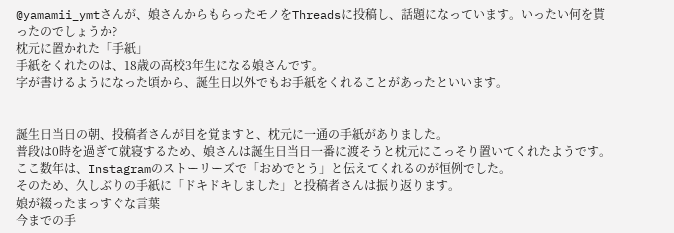@yamamii_ymtさんが、娘さんからもらったモノをThreadsに投稿し、話題になっています。いったい何を貰ったのでしょうか?
枕元に置かれた「手紙」
手紙をくれたのは、18歳の高校3年生になる娘さんです。
字が書けるようになった頃から、誕生日以外でもお手紙をくれることがあったといいます。


誕生日当日の朝、投稿者さんが目を覚ますと、枕元に一通の手紙がありました。
普段は0時を過ぎて就寝するため、娘さんは誕生日当日一番に渡そうと枕元にこっそり置いてくれたようです。
ここ数年は、Instagramのストーリーズで「おめでとう」と伝えてくれるのが恒例でした。
そのため、久しぶりの手紙に「ドキドキしました」と投稿者さんは振り返ります。
娘が綴ったまっすぐな言葉
今までの手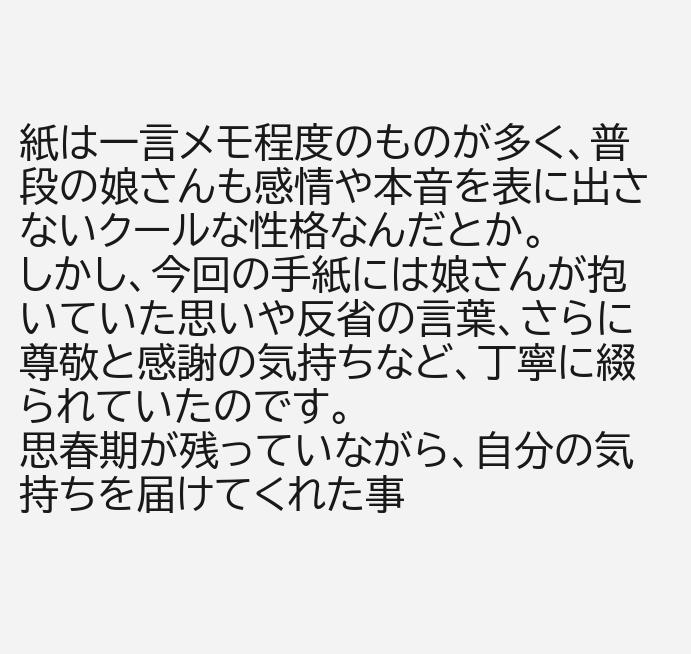紙は一言メモ程度のものが多く、普段の娘さんも感情や本音を表に出さないクールな性格なんだとか。
しかし、今回の手紙には娘さんが抱いていた思いや反省の言葉、さらに尊敬と感謝の気持ちなど、丁寧に綴られていたのです。
思春期が残っていながら、自分の気持ちを届けてくれた事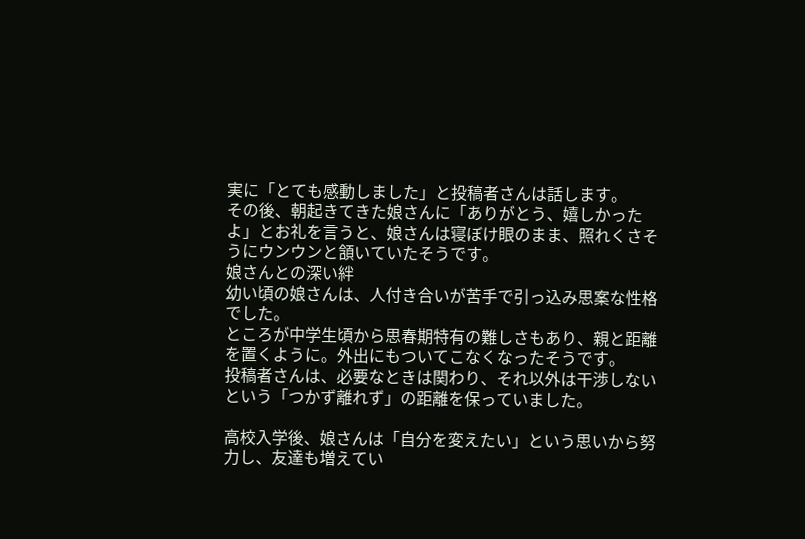実に「とても感動しました」と投稿者さんは話します。
その後、朝起きてきた娘さんに「ありがとう、嬉しかったよ」とお礼を言うと、娘さんは寝ぼけ眼のまま、照れくさそうにウンウンと頷いていたそうです。
娘さんとの深い絆
幼い頃の娘さんは、人付き合いが苦手で引っ込み思案な性格でした。
ところが中学生頃から思春期特有の難しさもあり、親と距離を置くように。外出にもついてこなくなったそうです。
投稿者さんは、必要なときは関わり、それ以外は干渉しないという「つかず離れず」の距離を保っていました。

高校入学後、娘さんは「自分を変えたい」という思いから努力し、友達も増えてい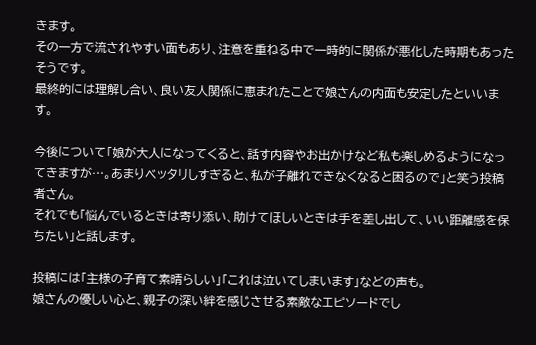きます。
その一方で流されやすい面もあり、注意を重ねる中で一時的に関係が悪化した時期もあったそうです。
最終的には理解し合い、良い友人関係に恵まれたことで娘さんの内面も安定したといいます。

今後について「娘が大人になってくると、話す内容やお出かけなど私も楽しめるようになってきますが…。あまりベッタリしすぎると、私が子離れできなくなると困るので」と笑う投稿者さん。
それでも「悩んでいるときは寄り添い、助けてほしいときは手を差し出して、いい距離感を保ちたい」と話します。

投稿には「主様の子育て素晴らしい」「これは泣いてしまいます」などの声も。
娘さんの優しい心と、親子の深い絆を感じさせる素敵なエピソードでし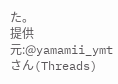た。
提供元:@yamamii_ymtさん(Threads)